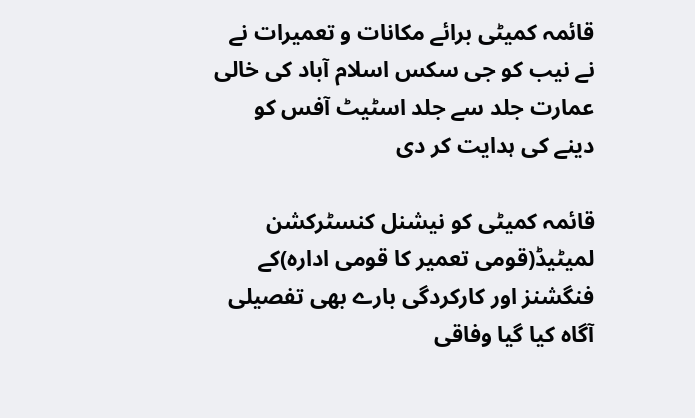قائمہ کمیٹی برائے مکانات و تعمیرات نے نے نیب کو جی سکس اسلام آباد کی خالی عمارت جلد سے جلد اسٹیٹ آفس کو دینے کی ہدایت کر دی

قائمہ کمیٹی کو نیشنل کنسٹرکشن لمیٹیڈ(قومی تعمیر کا قومی ادارہ)کے فنگشنز اور کارکردگی بارے بھی تفصیلی آگاہ کیا گیا وفاقی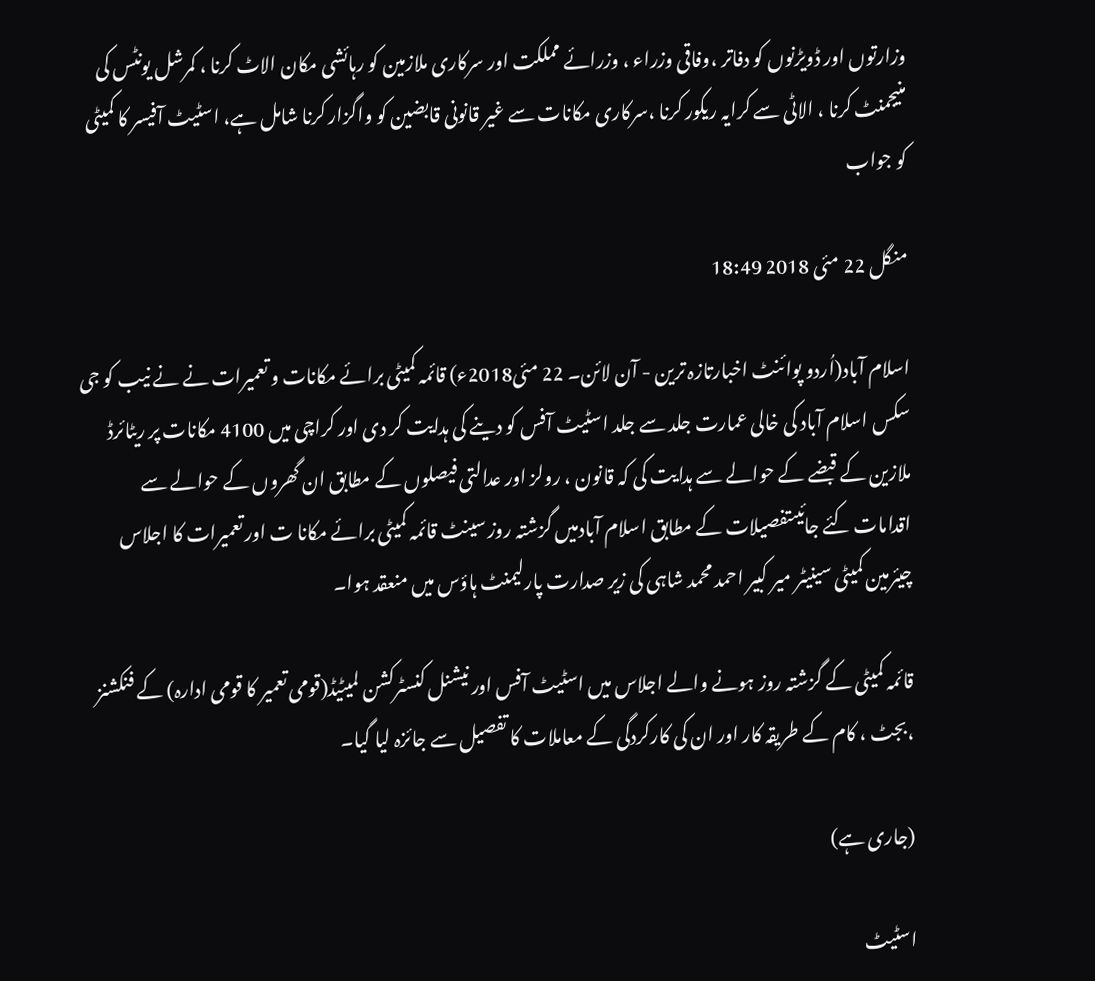وزارتوں اور ڈویڑنوں کو دفاتر ،وفاقی وزراء ، وزرائے مملکت اور سرکاری ملازمین کو رہائشی مکان الاٹ کرنا ، کمرشل یونٹس کی منیجمنٹ کرنا ، الاٹی سے کرایہ ریکور کرنا ،سرکاری مکانات سے غیر قانونی قابضین کو واگزار کرنا شامل ہے، اسٹیٹ آفیسر کا کمیٹی کو جواب

منگل 22 مئی 2018 18:49

اسلام آباد(اُردو پوائنٹ اخبارتازہ ترین - آن لائن۔ 22 مئی2018ء) قائمہ کمیٹی برائے مکانات و تعمیرات نے نے نیب کو جی سکس اسلام آباد کی خالی عمارت جلد سے جلد اسٹیٹ آفس کو دینے کی ہدایت کر دی اور کراچی میں 4100 مکانات پر ریٹائرڈ ملازین کے قبضے کے حوالے سے ہدایت کی کہ قانون ، رولز اور عدالتی فیصلوں کے مطابق ان گھروں کے حوالے سے اقدامات کئے جائیںتفصیلات کے مطابق اسلام آبادمیں گزشتہ روز سینٹ قائمہ کمیٹی برائے مکانا ت اور تعمیرات کا اجلاس چیئرمین کمیٹی سینیٹر میر کبیر احمد محمد شاہی کی زیر صدارت پارلیمنٹ ہاؤس میں منعقد ہوا۔

قائمہ کمیٹی کے گزشتہ روز ہونے والے اجلاس میں اسٹیٹ آفس اور نیشنل کنسٹرکشن لمیٹیڈ(قومی تعمیر کا قومی ادارہ) کے فنکشنز ،بجٹ ، کام کے طریقہ کار اور ان کی کارکردگی کے معاملات کا تفصیل سے جائزہ لیا گیا۔

(جاری ہے)

اسٹیٹ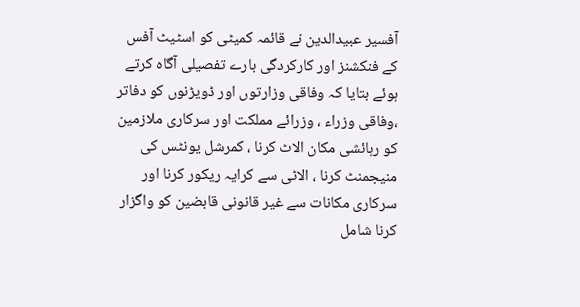آفسیر عبیدالدین نے قائمہ کمیٹی کو اسٹیٹ آفس کے فنکشنز اور کارکردگی بارے تفصیلی آگاہ کرتے ہوئے بتایا کہ وفاقی وزارتوں اور ڈویڑنوں کو دفاتر ،وفاقی وزراء ، وزرائے مملکت اور سرکاری ملازمین کو رہائشی مکان الاٹ کرنا ، کمرشل یونٹس کی منیجمنٹ کرنا ، الاٹی سے کرایہ ریکور کرنا اور سرکاری مکانات سے غیر قانونی قابضین کو واگزار کرنا شامل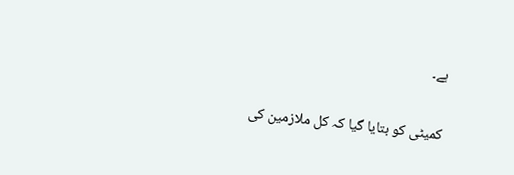ہے۔

کمیٹی کو بتایا گیا کہ کل ملازمین کی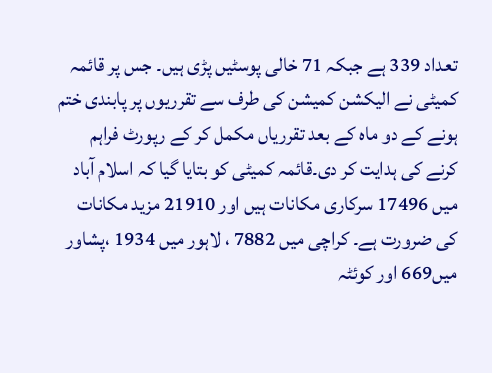تعداد 339 ہے جبکہ 71 خالی پوسٹیں پڑی ہیں۔ جس پر قائمہ کمیٹی نے الیکشن کمیشن کی طرف سے تقرریوں پر پابندی ختم ہونے کے دو ماہ کے بعد تقرریاں مکمل کر کے رپورٹ فراہم کرنے کی ہدایت کر دی۔قائمہ کمیٹی کو بتایا گیا کہ اسلام آباد میں 17496 سرکاری مکانات ہیں اور 21910 مزید مکانات کی ضرورت ہے۔ کراچی میں 7882 ، لاہور میں 1934 ،پشاور میں669 اور کوئٹہ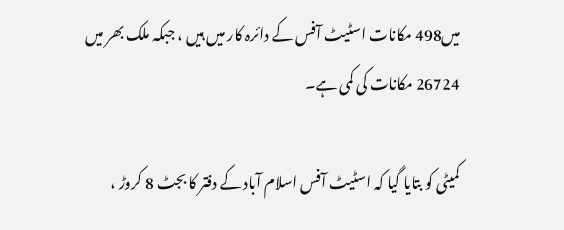میں498 مکانات اسٹیٹ آفس کے دائرہ کار میں ہیں ، جبکہ ملک بھر میں 26724 مکانات کی کمی ہے۔

کمیٹی کو بتایا گیا کہ اسٹیٹ آفس اسلام آباد کے دفتر کا بجٹ 8 کروڑ ،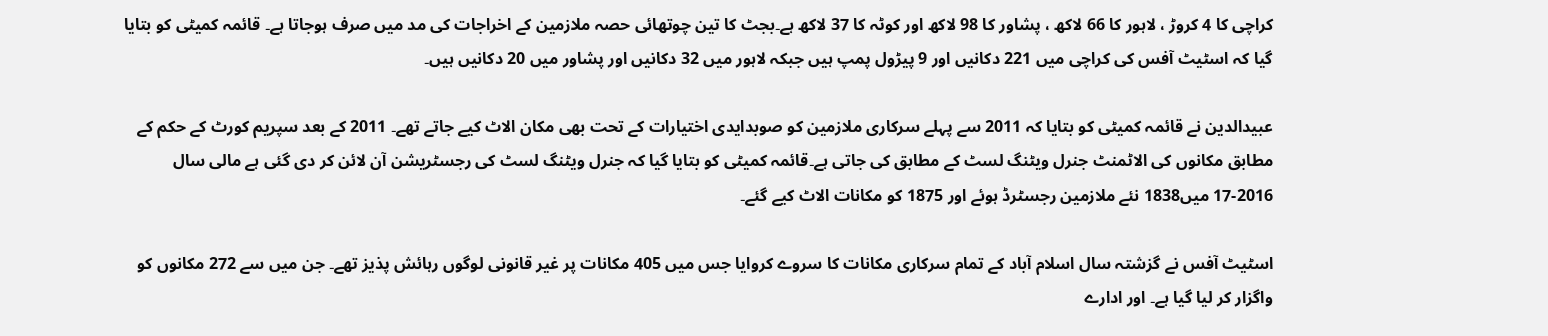کراچی کا 4 کروڑ ، لاہور کا 66 لاکھ ، پشاور کا 98 لاکھ اور کوٹہ کا 37 لاکھ ہے۔بجٹ کا تین چوتھائی حصہ ملازمین کے اخراجات کی مد میں صرف ہوجاتا ہے۔ قائمہ کمیٹی کو بتایا گیا کہ اسٹیٹ آفس کی کراچی میں 221 دکانیں اور 9 پیڑول پمپ ہیں جبکہ لاہور میں 32 دکانیں اور پشاور میں 20 دکانیں ہیں۔

عبیدالدین نے قائمہ کمیٹی کو بتایا کہ 2011 سے پہلے سرکاری ملازمین کو صوبدایدی اختیارات کے تحت بھی مکان الاٹ کیے جاتے تھے۔ 2011 کے بعد سپریم کورٹ کے حکم کے مطابق مکانوں کی الاٹمنٹ جنرل ویٹنگ لسٹ کے مطابق کی جاتی ہے۔قائمہ کمیٹی کو بتایا گیا کہ جنرل ویٹنگ لسٹ کی رجسٹریشن آن لائن کر دی گئی ہے مالی سال 2016-17 میں1838 نئے ملازمین رجسٹرڈ ہوئے اور 1875 کو مکانات الاٹ کیے گئے۔

اسٹیٹ آفس نے گزشتہ سال اسلام آباد کے تمام سرکاری مکانات کا سروے کروایا جس میں 405 مکانات پر غیر قانونی لوگوں رہائش پذیز تھے۔ جن میں سے 272 مکانوں کو واگزار کر لیا گیا ہے۔ اور ادارے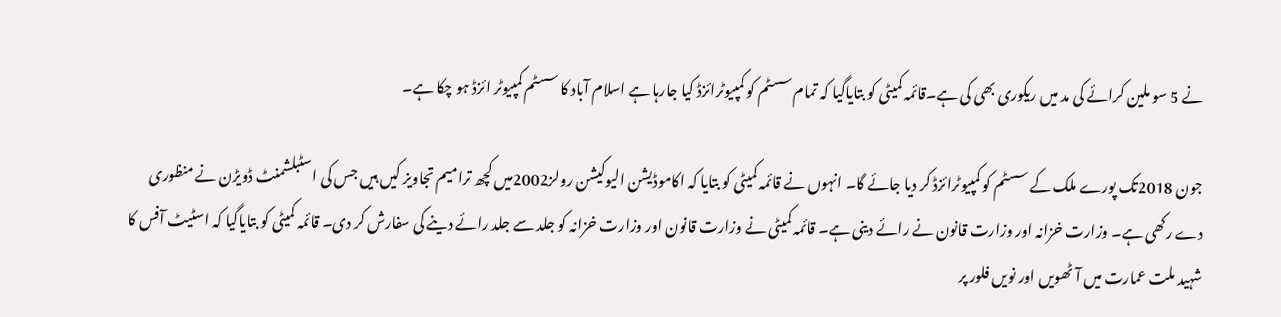نے 5 سو ملین کرائے کی مد میں ریکوری بھی کی ہے۔قائمہ کمیٹی کو بتایاگیا کہ تمام سسٹم کو کمپیوٹرائزڈ کیا جارہا ہے اسلام آباد کا سسٹم کمپیوٹر ائزڈ ہو چکا ہے۔

جون 2018تک پورے ملک کے سسٹم کو کمپیوٹرائزڈ کر دیا جائے گا۔ انہوں نے قائمہ کمیٹی کو بتایا کہ اکاموڈیشن الیوکیشن رولز2002میں کچھ ترامیم تجاویز کیں ہیں جس کی اسٹبلشمنٹ ڈویڑن نے منظوری دے رکھی ہے۔ وزارت خزانہ اور وزارت قانون نے رائے دینی ہے۔ قائمہ کمیٹی نے وزارت قانون اور وزارت خزانہ کو جلد سے جلد رائے دینے کی سفارش کر دی۔ قائمہ کمیٹی کو بتایاگیا کہ اسٹیٹ آفس کا شہید ملت عمارت میں آٹھویں اور نویں فلور پر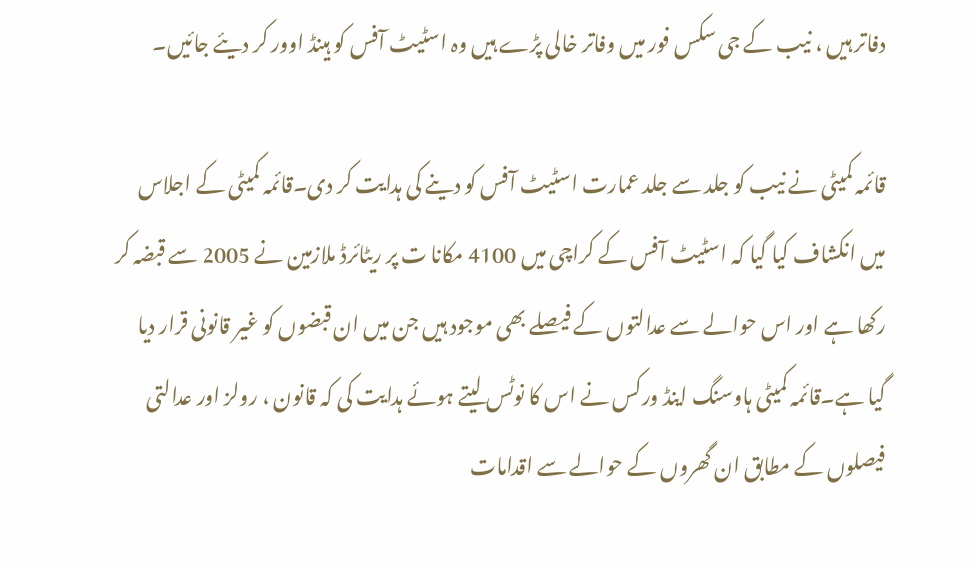دفاتر ہیں ، نیب کے جی سکس فور میں وفاتر خالی پڑے ہیں وہ اسٹیٹ آفس کو ہینڈ اوور کر دیئے جائیں۔

قائمہ کمیٹی نے نیب کو جلد سے جلد عمارت اسٹیٹ آفس کو دینے کی ہدایت کر دی۔قائمہ کمیٹی کے اجلاس میں انکشاف کیا گیا کہ اسٹیٹ آفس کے کراچی میں 4100 مکانا ت پر ریٹائرڈ ملازمین نے 2005 سے قبضہ کر رکھا ہے اور اس حوالے سے عدالتوں کے فیصلے بھی موجود ہیں جن میں ان قبضوں کو غیر قانونی قرار دیا گیا ہے۔قائمہ کمیٹی ہاوسنگ اینڈ ورکس نے اس کا نوٹس لیتے ہوئے ہدایت کی کہ قانون ، رولز اور عدالتی فیصلوں کے مطابق ان گھروں کے حوالے سے اقدامات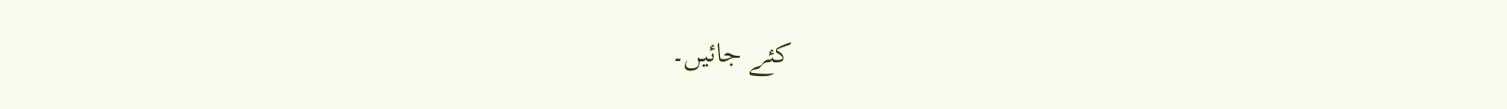کئے جائیں۔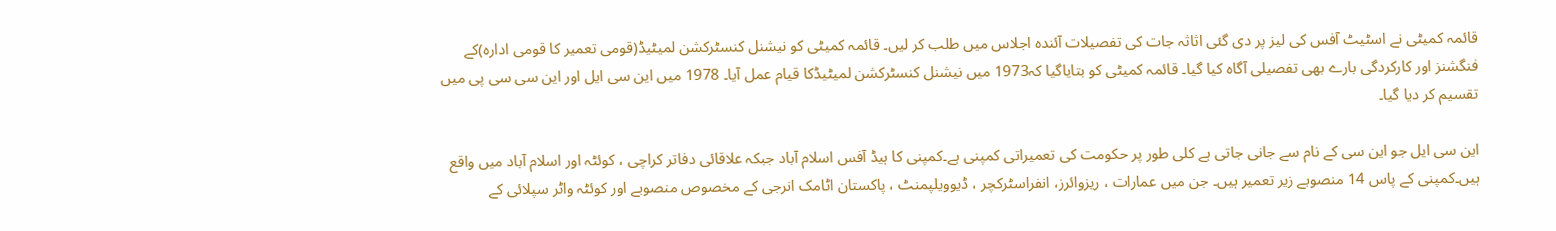قائمہ کمیٹی نے اسٹیٹ آفس کی لیز پر دی گئی اثاثہ جات کی تفصیلات آئندہ اجلاس میں طلب کر لیں۔ قائمہ کمیٹی کو نیشنل کنسٹرکشن لمیٹیڈ(قومی تعمیر کا قومی ادارہ)کے فنگشنز اور کارکردگی بارے بھی تفصیلی آگاہ کیا گیا۔ قائمہ کمیٹی کو بتایاگیا کہ1973 میں نیشنل کنسٹرکشن لمیٹیڈکا قیام عمل آیا۔ 1978 میں این سی ایل اور این سی سی پی میں تقسیم کر دیا گیا۔

این سی ایل جو این سی کے نام سے جانی جاتی ہے کلی طور پر حکومت کی تعمیراتی کمپنی ہے۔کمپنی کا ہیڈ آفس اسلام آباد جبکہ علاقائی دفاتر کراچی ، کوئٹہ اور اسلام آباد میں واقع ہیں۔کمپنی کے پاس 14 منصوبے زیر تعمیر ہیں۔ جن میں عمارات ، ریزوائرز، انفراسٹرکچر ، ڈیوویلپمنٹ ، پاکستان اٹامک انرجی کے مخصوص منصوبے اور کوئٹہ واٹر سپلائی کے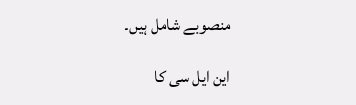منصوبے شامل ہیں۔

این ایل سی کا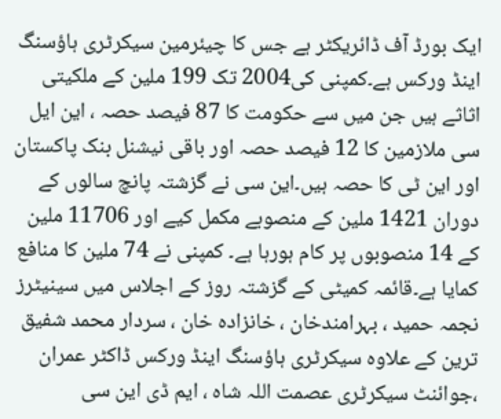ایک بورڈ آف ڈائریکٹر ہے جس کا چیئرمین سیکرٹری ہاؤسنگ اینڈ ورکس ہے۔کمپنی کی2004 تک 199 ملین کے ملکیتی اثاثے ہیں جن میں سے حکومت کا 87 فیصد حصہ ، این ایل سی ملازمین کا 12 فیصد حصہ اور باقی نیشنل بنک پاکستان اور این ٹی کا حصہ ہیں۔این سی نے گزشتہ پانچ سالوں کے دوران 1421 ملین کے منصوبے مکمل کیے اور 11706 ملین کے 14 منصوبوں پر کام ہورہا ہے۔ کمپنی نے 74 ملین کا منافع کمایا ہے۔قائمہ کمیٹی کے گزشتہ روز کے اجلاس میں سینیٹرز نجمہ حمید ، بہرامندخان ، خانزادہ خان ، سردار محمد شفیق ترین کے علاوہ سیکرٹری ہاؤسنگ اینڈ ورکس ڈاکٹر عمران ،جوائنٹ سیکرٹری عصمت اللہ شاہ ، ایم ڈی این سی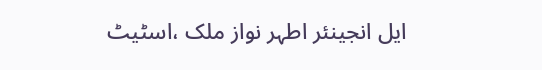ایل انجینئر اطہر نواز ملک ،اسٹیٹ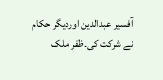آفسیر عبدالدین اوردیگر حکام نے شرکت کی۔ظفر ملک